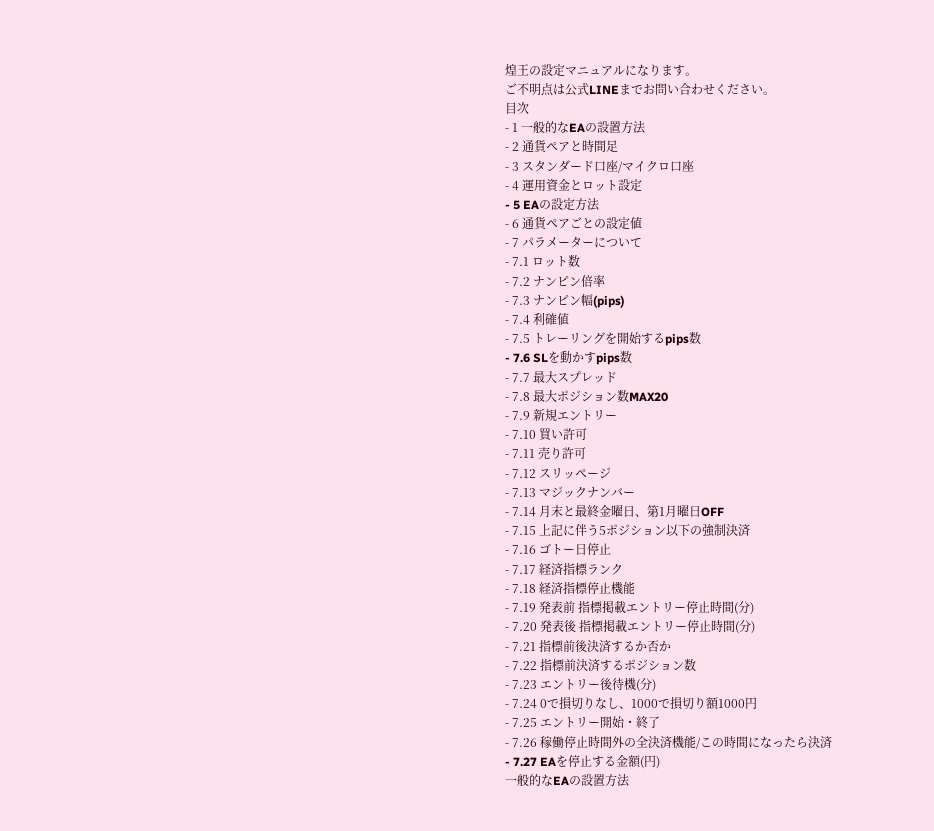煌王の設定マニュアルになります。
ご不明点は公式LINEまでお問い合わせください。
目次
- 1 一般的なEAの設置方法
- 2 通貨ペアと時間足
- 3 スタンダード口座/マイクロ口座
- 4 運用資金とロット設定
- 5 EAの設定方法
- 6 通貨ペアごとの設定値
- 7 パラメーターについて
- 7.1 ロット数
- 7.2 ナンピン倍率
- 7.3 ナンピン幅(pips)
- 7.4 利確値
- 7.5 トレーリングを開始するpips数
- 7.6 SLを動かすpips数
- 7.7 最大スプレッド
- 7.8 最大ポジション数MAX20
- 7.9 新規エントリー
- 7.10 買い許可
- 7.11 売り許可
- 7.12 スリッページ
- 7.13 マジックナンバー
- 7.14 月末と最終金曜日、第1月曜日OFF
- 7.15 上記に伴う5ポジション以下の強制決済
- 7.16 ゴトー日停止
- 7.17 経済指標ランク
- 7.18 経済指標停止機能
- 7.19 発表前 指標掲載エントリー停止時間(分)
- 7.20 発表後 指標掲載エントリー停止時間(分)
- 7.21 指標前後決済するか否か
- 7.22 指標前決済するポジション数
- 7.23 エントリー後待機(分)
- 7.24 0で損切りなし、1000で損切り額1000円
- 7.25 エントリー開始・終了
- 7.26 稼働停止時間外の全決済機能/この時間になったら決済
- 7.27 EAを停止する金額(円)
一般的なEAの設置方法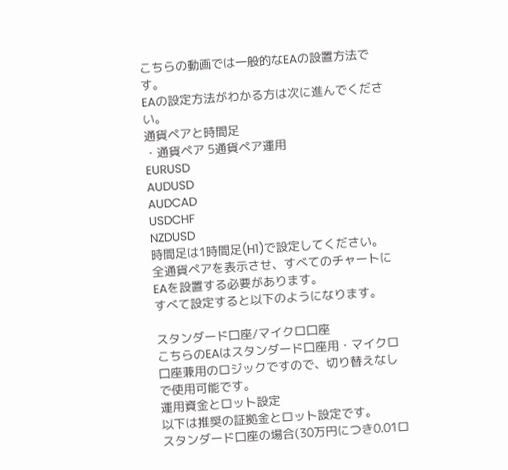こちらの動画では一般的なEAの設置方法です。
EAの設定方法がわかる方は次に進んでください。
通貨ペアと時間足
・通貨ペア 5通貨ペア運用
EURUSD
AUDUSD
AUDCAD
USDCHF
NZDUSD
時間足は1時間足(H1)で設定してください。
全通貨ペアを表示させ、すべてのチャートにEAを設置する必要があります。
すべて設定すると以下のようになります。

スタンダード口座/マイクロ口座
こちらのEAはスタンダード口座用・マイクロ口座兼用のロジックですので、切り替えなしで使用可能です。
運用資金とロット設定
以下は推奨の証拠金とロット設定です。
スタンダード口座の場合(30万円につき0.01ロ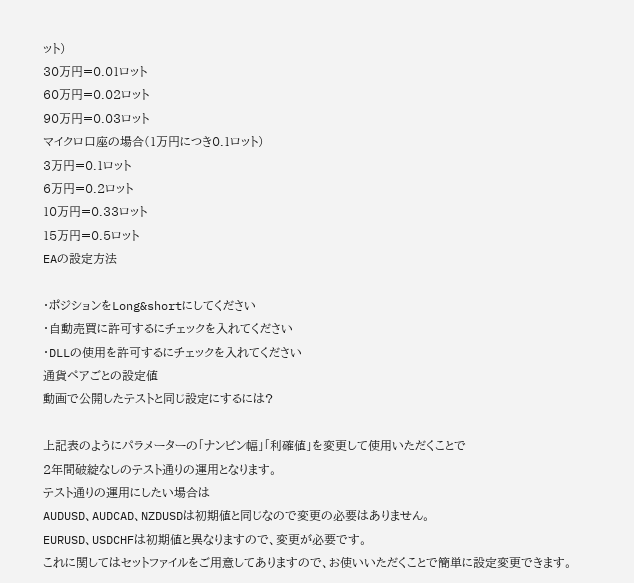ット)
30万円=0.01ロット
60万円=0.02ロット
90万円=0.03ロット
マイクロ口座の場合(1万円につき0.1ロット)
3万円=0.1ロット
6万円=0.2ロット
10万円=0.33ロット
15万円=0.5ロット
EAの設定方法

・ポジションをLong&shortにしてください
・自動売買に許可するにチェックを入れてください
・DLLの使用を許可するにチェックを入れてください
通貨ペアごとの設定値
動画で公開したテストと同じ設定にするには?

上記表のようにパラメーターの「ナンピン幅」「利確値」を変更して使用いただくことで
2年間破綻なしのテスト通りの運用となります。
テスト通りの運用にしたい場合は
AUDUSD、AUDCAD、NZDUSDは初期値と同じなので変更の必要はありません。
EURUSD、USDCHFは初期値と異なりますので、変更が必要です。
これに関してはセットファイルをご用意してありますので、お使いいただくことで簡単に設定変更できます。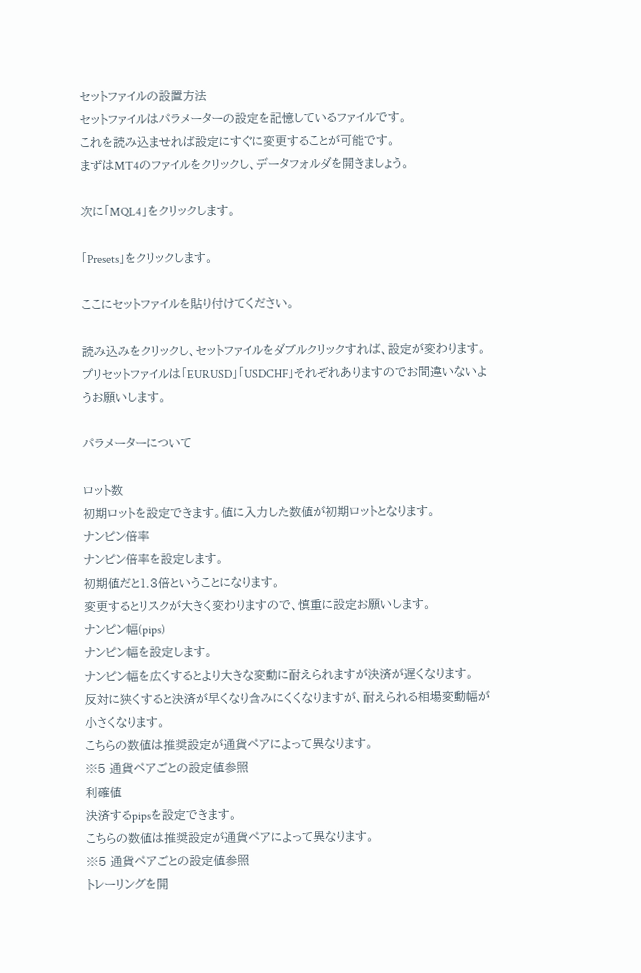セットファイルの設置方法
セットファイルはパラメーターの設定を記憶しているファイルです。
これを読み込ませれば設定にすぐに変更することが可能です。
まずはMT4のファイルをクリックし、データフォルダを開きましょう。

次に「MQL4」をクリックします。

「Presets」をクリックします。

ここにセットファイルを貼り付けてください。

読み込みをクリックし、セットファイルをダブルクリックすれば、設定が変わります。
プリセットファイルは「EURUSD」「USDCHF」それぞれありますのでお間違いないようお願いします。

パラメーターについて

ロット数
初期ロットを設定できます。値に入力した数値が初期ロットとなります。
ナンピン倍率
ナンピン倍率を設定します。
初期値だと1.3倍ということになります。
変更するとリスクが大きく変わりますので、慎重に設定お願いします。
ナンピン幅(pips)
ナンピン幅を設定します。
ナンピン幅を広くするとより大きな変動に耐えられますが決済が遅くなります。
反対に狭くすると決済が早くなり含みにくくなりますが、耐えられる相場変動幅が小さくなります。
こちらの数値は推奨設定が通貨ペアによって異なります。
※5 通貨ペアごとの設定値参照
利確値
決済するpipsを設定できます。
こちらの数値は推奨設定が通貨ペアによって異なります。
※5 通貨ペアごとの設定値参照
トレーリングを開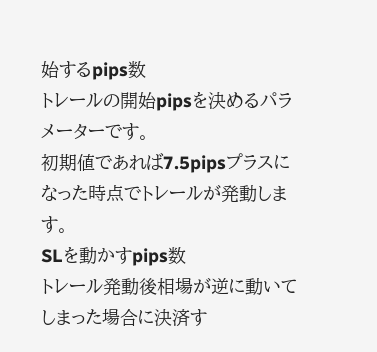始するpips数
トレールの開始pipsを決めるパラメーターです。
初期値であれば7.5pipsプラスになった時点でトレールが発動します。
SLを動かすpips数
トレール発動後相場が逆に動いてしまった場合に決済す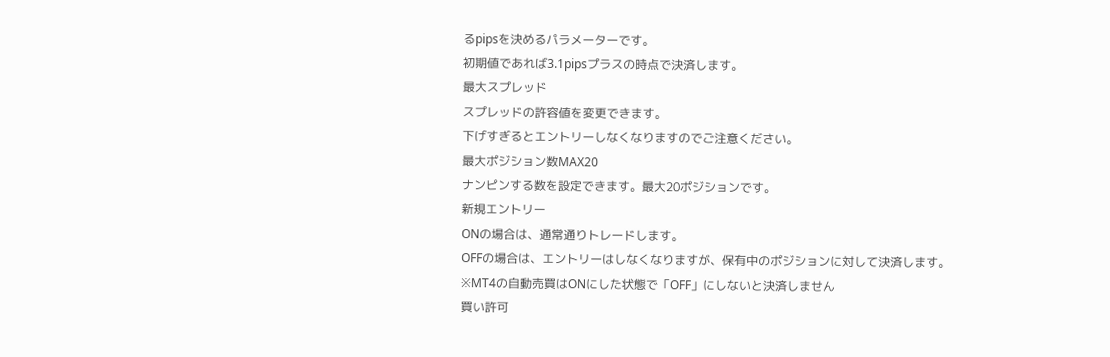るpipsを決めるパラメーターです。
初期値であれば3.1pipsプラスの時点で決済します。
最大スプレッド
スプレッドの許容値を変更できます。
下げすぎるとエントリーしなくなりますのでご注意ください。
最大ポジション数MAX20
ナンピンする数を設定できます。最大20ポジションです。
新規エントリー
ONの場合は、通常通りトレードします。
OFFの場合は、エントリーはしなくなりますが、保有中のポジションに対して決済します。
※MT4の自動売買はONにした状態で「OFF」にしないと決済しません
買い許可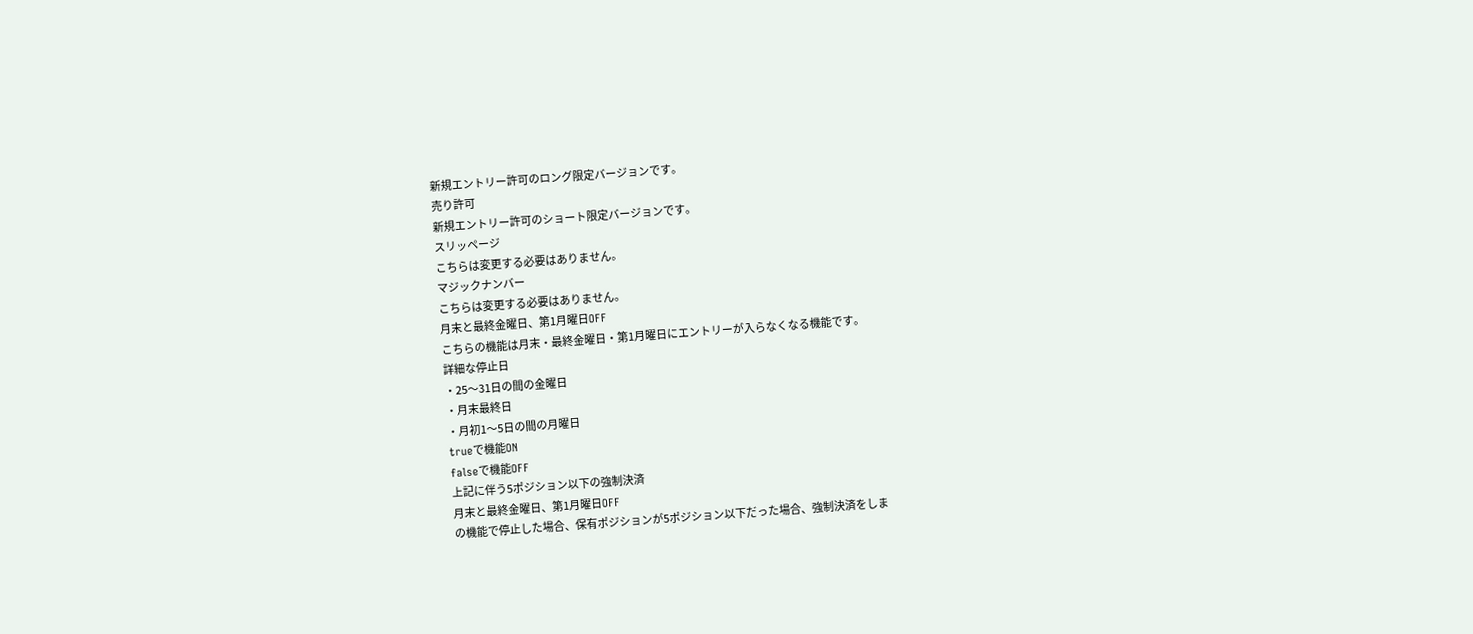新規エントリー許可のロング限定バージョンです。
売り許可
新規エントリー許可のショート限定バージョンです。
スリッページ
こちらは変更する必要はありません。
マジックナンバー
こちらは変更する必要はありません。
月末と最終金曜日、第1月曜日OFF
こちらの機能は月末・最終金曜日・第1月曜日にエントリーが入らなくなる機能です。
詳細な停止日
・25〜31日の間の金曜日
・月末最終日
・月初1〜5日の間の月曜日
trueで機能ON
falseで機能OFF
上記に伴う5ポジション以下の強制決済
月末と最終金曜日、第1月曜日OFF
の機能で停止した場合、保有ポジションが5ポジション以下だった場合、強制決済をしま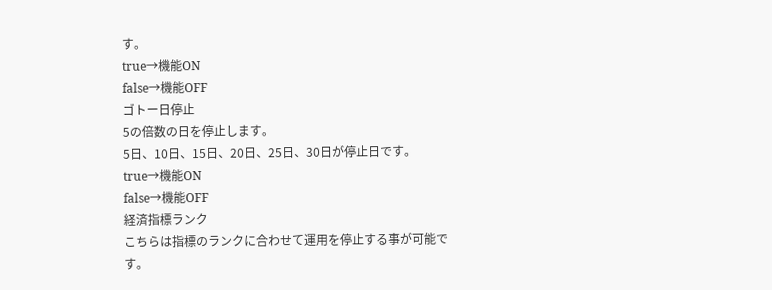す。
true→機能ON
false→機能OFF
ゴトー日停止
5の倍数の日を停止します。
5日、10日、15日、20日、25日、30日が停止日です。
true→機能ON
false→機能OFF
経済指標ランク
こちらは指標のランクに合わせて運用を停止する事が可能です。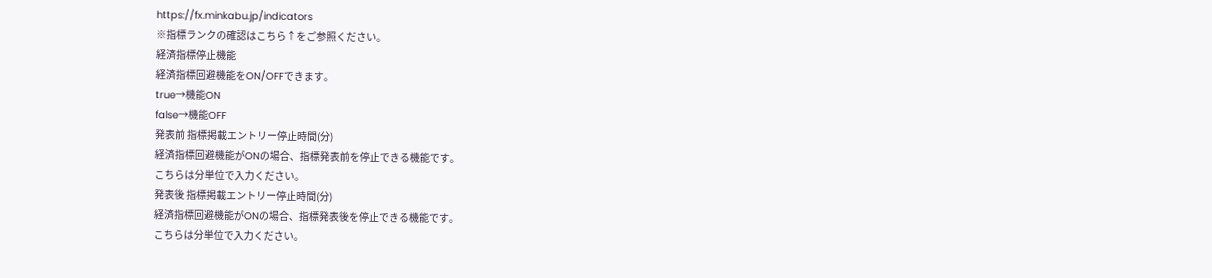https://fx.minkabu.jp/indicators
※指標ランクの確認はこちら↑をご参照ください。
経済指標停止機能
経済指標回避機能をON/OFFできます。
true→機能ON
false→機能OFF
発表前 指標掲載エントリー停止時間(分)
経済指標回避機能がONの場合、指標発表前を停止できる機能です。
こちらは分単位で入力ください。
発表後 指標掲載エントリー停止時間(分)
経済指標回避機能がONの場合、指標発表後を停止できる機能です。
こちらは分単位で入力ください。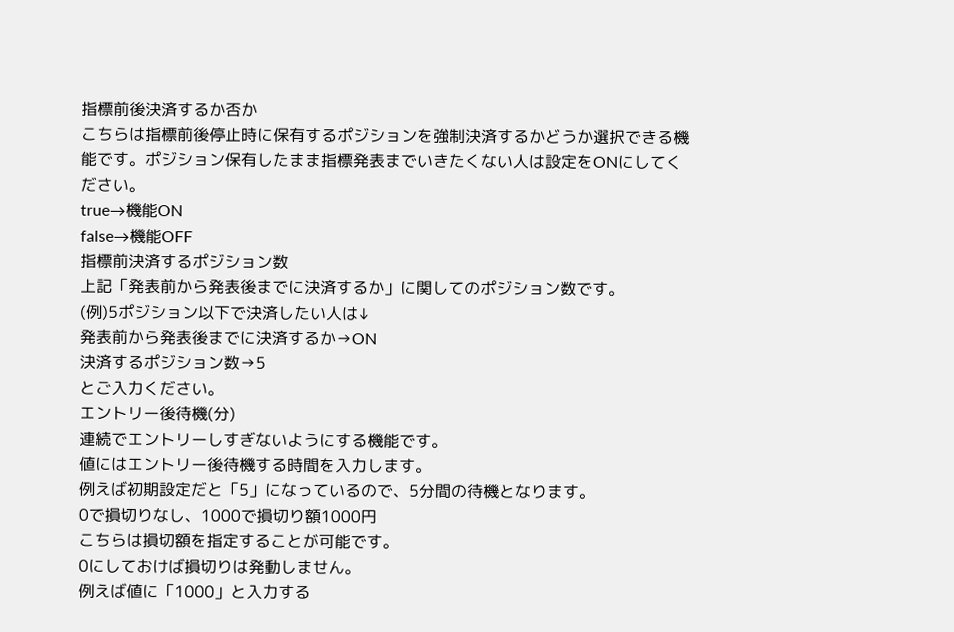指標前後決済するか否か
こちらは指標前後停止時に保有するポジションを強制決済するかどうか選択できる機能です。ポジション保有したまま指標発表までいきたくない人は設定をONにしてください。
true→機能ON
false→機能OFF
指標前決済するポジション数
上記「発表前から発表後までに決済するか」に関してのポジション数です。
(例)5ポジション以下で決済したい人は↓
発表前から発表後までに決済するか→ON
決済するポジション数→5
とご入力ください。
エントリー後待機(分)
連続でエントリーしすぎないようにする機能です。
値にはエントリー後待機する時間を入力します。
例えば初期設定だと「5」になっているので、5分間の待機となります。
0で損切りなし、1000で損切り額1000円
こちらは損切額を指定することが可能です。
0にしておけば損切りは発動しません。
例えば値に「1000」と入力する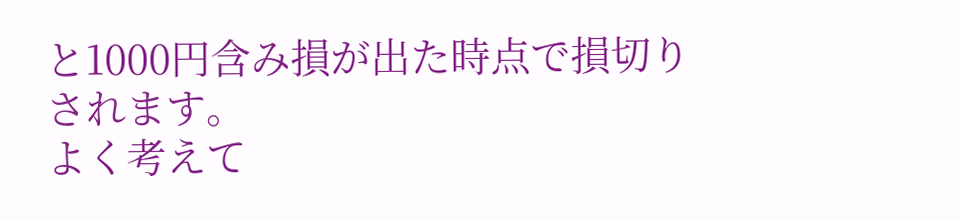と1000円含み損が出た時点で損切りされます。
よく考えて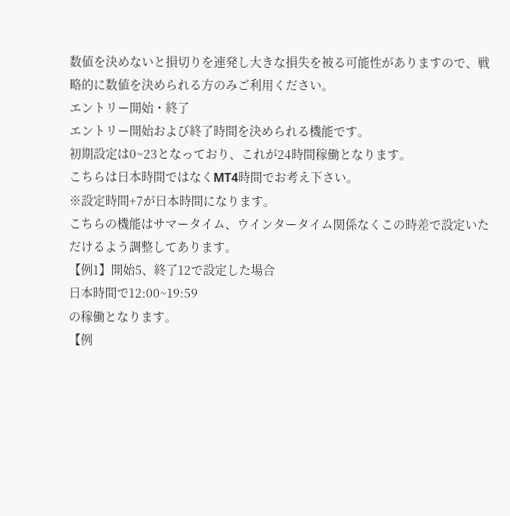数値を決めないと損切りを連発し大きな損失を被る可能性がありますので、戦略的に数値を決められる方のみご利用ください。
エントリー開始・終了
エントリー開始および終了時間を決められる機能です。
初期設定は0~23となっており、これが24時間稼働となります。
こちらは日本時間ではなくMT4時間でお考え下さい。
※設定時間+7が日本時間になります。
こちらの機能はサマータイム、ウインタータイム関係なくこの時差で設定いただけるよう調整してあります。
【例1】開始5、終了12で設定した場合
日本時間で12:00~19:59
の稼働となります。
【例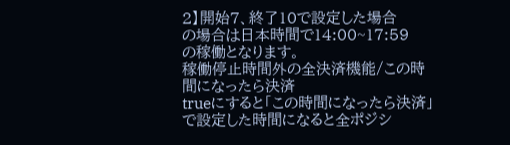2】開始7、終了10で設定した場合
の場合は日本時間で14:00~17:59
の稼働となります。
稼働停止時間外の全決済機能/この時間になったら決済
trueにすると「この時間になったら決済」で設定した時間になると全ポジシ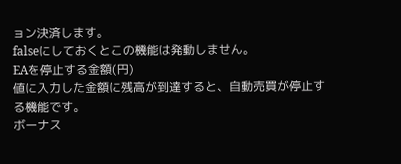ョン決済します。
falseにしておくとこの機能は発動しません。
EAを停止する金額(円)
値に入力した金額に残高が到達すると、自動売買が停止する機能です。
ボーナス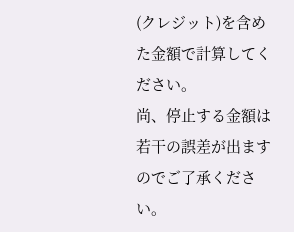(クレジット)を含めた金額で計算してください。
尚、停止する金額は若干の誤差が出ますのでご了承ください。